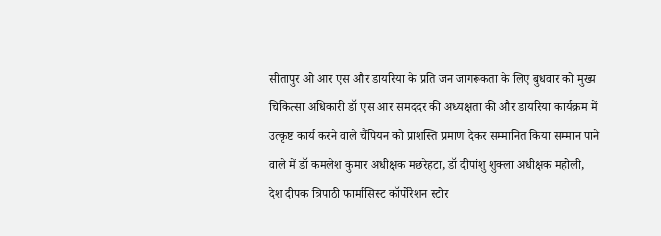सीतापुर ओ आर एस और डायरिया के प्रति जन जागरूकता के लिए बुधवार को मुख्य चिकित्सा अधिकारी डॉ एस आर समददर की अध्यक्षता की और डायरिया कार्यक्रम में उत्कृष्ट कार्य करने वाले चैंपियन को प्राशस्ति प्रमाण देकर सम्मानित किया सम्मान पाने वाले में डॉ कमलेश कुमार अधीक्षक मछरेहटा, डॉ दीपांशु शुक्ला अधीक्षक महोली, देश दीपक त्रिपाठी फार्मासिस्ट कॉर्पोरेशन स्टोर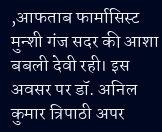,आफताब फार्मासिस्ट मुन्शी गंज सदर की आशा बबली देवी रही। इस अवसर पर डॉ. अनिल कुमार त्रिपाठी अपर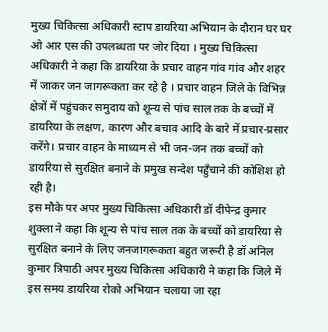मुख्य चिकित्सा अधिकारी स्टाप डायरिया अभियान के दौरान घर घर ओ आर एस की उपलब्धता पर जोर दिया । मुख्य चिकित्सा अधिकारी ने कहा कि डायरिया के प्रचार वाहन गांव गांव और शहर में जाकर जन जागरूकता कर रहे है । प्रचार वाहन जिले के विभिन्न क्षेत्रों में पहुंचकर समुदाय को शून्य से पांच साल तक के बच्चों में डायरिया के लक्षण, कारण और बचाव आदि के बारे में प्रचार-प्रसार करेंगे। प्रचार वाहन के माध्यम से भी जन-जन तक बच्चों को डायरिया से सुरक्षित बनाने के प्रमुख सन्देश पहुँचाने की कोशिश हो रही है।
इस मौके पर अपर मुख्य चिकित्सा अधिकारी डॉ दीपेन्द्र कुमार शुक्ला ने कहा कि शून्य से पांच साल तक के बच्चों को डायरिया से सुरक्षित बनाने के लिए जनजागरूकता बहुत जरूरी है डॉ अनिल कुमार त्रिपाठी अपर मुख्य चिकित्सा अधिकारी ने कहा कि जिले में इस समय डायरिया रोको अभियान चलाया जा रहा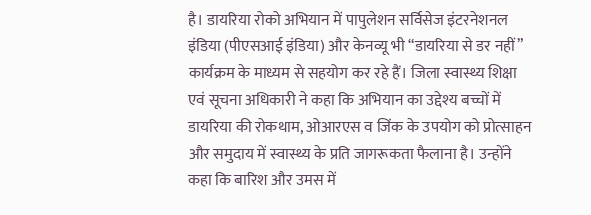है। डायरिया रोको अभियान में पापुलेशन सर्विसेज इंटरनेशनल इंडिया (पीएसआई इंडिया) और केनव्यू भी “डायरिया से डर नहीं” कार्यक्रम के माध्यम से सहयोग कर रहे हैं। जिला स्वास्थ्य शिक्षा एवं सूचना अधिकारी ने कहा कि अभियान का उद्देश्य बच्चों में डायरिया की रोकथाम, ओआरएस व जिंक के उपयोग को प्रोत्साहन और समुदाय में स्वास्थ्य के प्रति जागरूकता फैलाना है। उन्होंने कहा कि बारिश और उमस में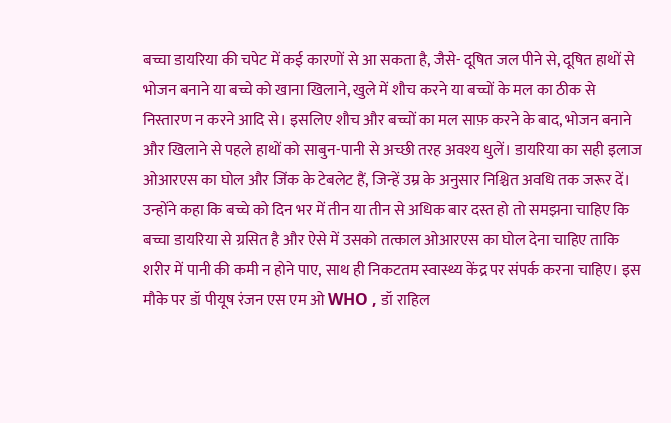बच्चा डायरिया की चपेट में कई कारणों से आ सकता है, जैसे- दूषित जल पीने से, दूषित हाथों से भोजन बनाने या बच्चे को खाना खिलाने, खुले में शौच करने या बच्चों के मल का ठीक से निस्तारण न करने आदि से। इसलिए शौच और बच्चों का मल साफ़ करने के बाद, भोजन बनाने और खिलाने से पहले हाथों को साबुन-पानी से अच्छी तरह अवश्य धुलें। डायरिया का सही इलाज ओआरएस का घोल और जिंक के टेबलेट हैं, जिन्हें उम्र के अनुसार निश्चित अवधि तक जरूर दें। उन्होंने कहा कि बच्चे को दिन भर में तीन या तीन से अधिक बार दस्त हो तो समझना चाहिए कि बच्चा डायरिया से ग्रसित है और ऐसे में उसको तत्काल ओआरएस का घोल देना चाहिए ताकि शरीर में पानी की कमी न होने पाए, साथ ही निकटतम स्वास्थ्य केंद्र पर संपर्क करना चाहिए। इस मौके पर डॉ पीयूष रंजन एस एम ओ WHO , डॉ राहिल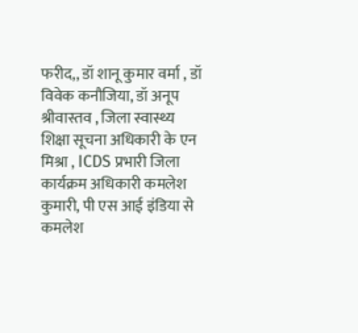फरीद,, डॉ शानू कुमार वर्मा , डॉ विवेक कनौजिया, डॉ अनूप श्रीवास्तव , जिला स्वास्थ्य शिक्षा सूचना अधिकारी के एन मिश्रा , ICDS प्रभारी जिला कार्यक्रम अधिकारी कमलेश कुमारी, पी एस आई इंडिया से कमलेश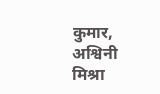कुमार, अश्विनी मिश्रा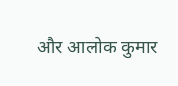और आलोक कुमार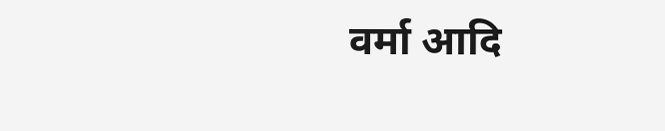वर्मा आदि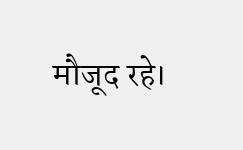मौजूद रहे।